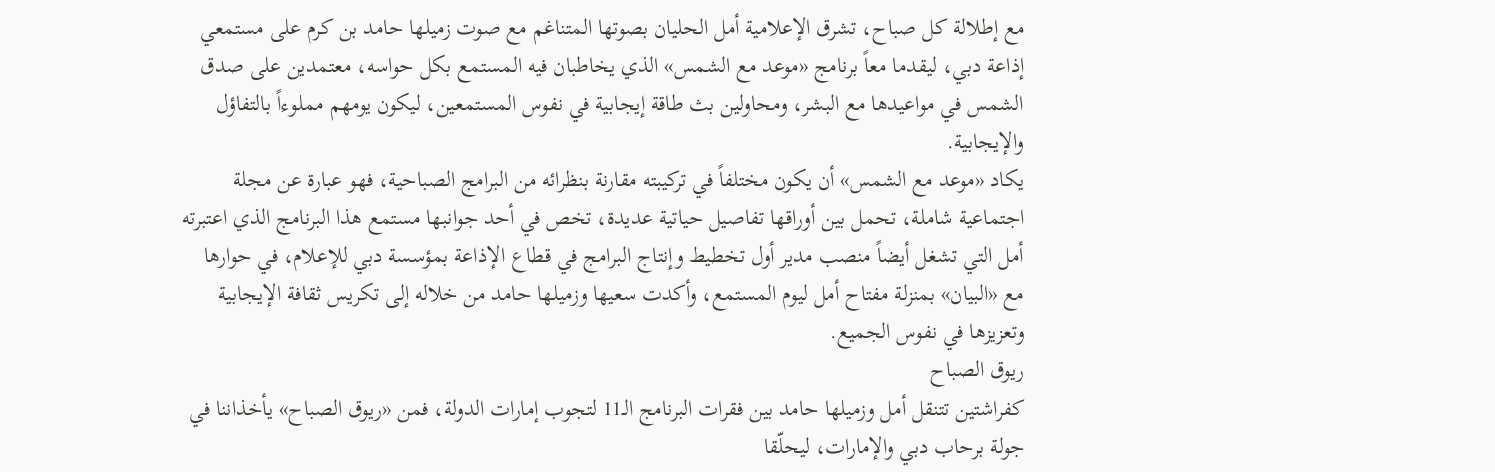مع إطلالة كل صباح، تشرق الإعلامية أمل الحليان بصوتها المتناغم مع صوت زميلها حامد بن كرم على مستمعي إذاعة دبي، ليقدما معاً برنامج «موعد مع الشمس» الذي يخاطبان فيه المستمع بكل حواسه، معتمدين على صدق الشمس في مواعيدها مع البشر، ومحاولين بث طاقة إيجابية في نفوس المستمعين، ليكون يومهم مملوءاً بالتفاؤل والإيجابية.
يكاد «موعد مع الشمس» أن يكون مختلفاً في تركيبته مقارنة بنظرائه من البرامج الصباحية، فهو عبارة عن مجلة اجتماعية شاملة، تحمل بين أوراقها تفاصيل حياتية عديدة، تخص في أحد جوانبها مستمع هذا البرنامج الذي اعتبرته أمل التي تشغل أيضاً منصب مدير أول تخطيط وإنتاج البرامج في قطاع الإذاعة بمؤسسة دبي للإعلام، في حوارها مع «البيان» بمنزلة مفتاح أمل ليوم المستمع، وأكدت سعيها وزميلها حامد من خلاله إلى تكريس ثقافة الإيجابية وتعزيزها في نفوس الجميع.
ريوق الصباح
كفراشتين تتنقل أمل وزميلها حامد بين فقرات البرنامج الـ11 لتجوب إمارات الدولة، فمن «ريوق الصباح» يأخذاننا في جولة برحاب دبي والإمارات، ليحلّقا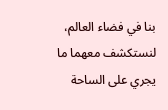بنا في فضاء العالم، لنستكشف معهما ما يجري على الساحة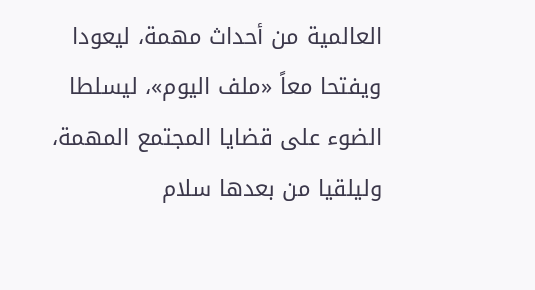العالمية من أحداث مهمة، ليعودا ويفتحا معاً «ملف اليوم»، ليسلطا الضوء على قضايا المجتمع المهمة، وليلقيا من بعدها سلام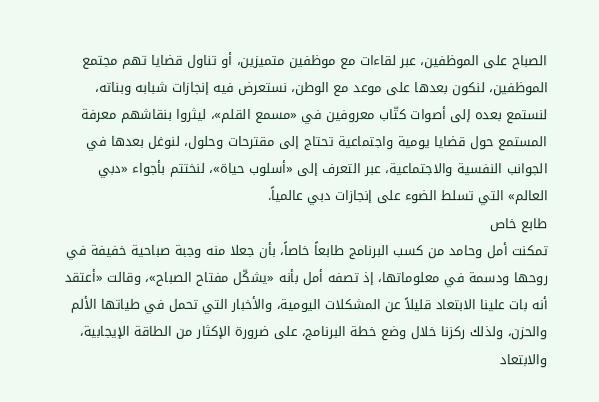الصباح على الموظفين، عبر لقاءات مع موظفين متميزين، أو تناول قضايا تهم مجتمع الموظفين، لنكون بعدها على موعد مع الوطن، نستعرض فيه إنجازات شبابه وبناته، لنستمع بعده إلى أصوات كتّاب معروفين في «مسمع القلم»، ليثروا بنقاشهم معرفة المستمع حول قضايا يومية واجتماعية تحتاج إلى مقترحات وحلول، لنوغل بعدها في الجوانب النفسية والاجتماعية، عبر التعرف إلى «أسلوب حياة»، لنختتم بأجواء «دبي العالم» التي تسلط الضوء على إنجازات دبي عالمياً.
طابع خاص
تمكنت أمل وحامد من كسب البرنامج طابعاً خاصاً، بأن جعلا منه وجبة صباحية خفيفة في روحها ودسمة في معلوماتها، إذ تصفه أمل بأنه «يشكّل مفتاح الصباح»، وقالت «أعتقد أنه بات علينا الابتعاد قليلاً عن المشكلات اليومية، والأخبار التي تحمل في طياتها الألم والحزن، ولذلك ركزنا خلال وضع خطة البرنامج، على ضرورة الإكثار من الطاقة الإيجابية، والابتعاد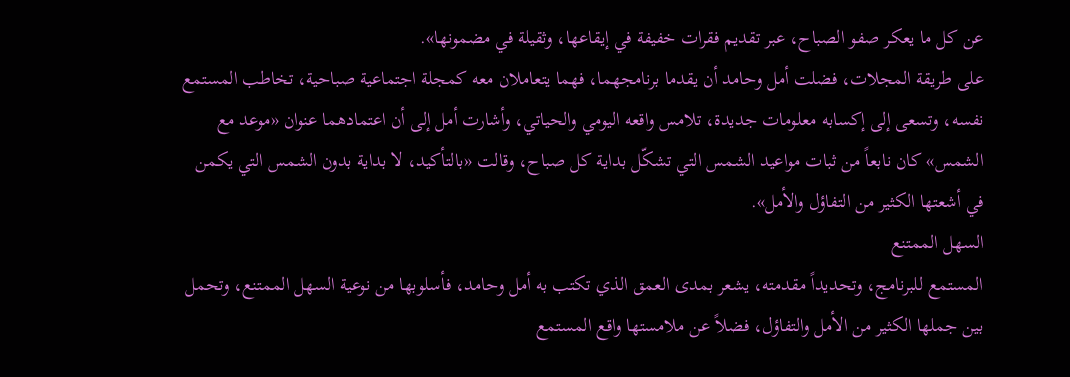عن كل ما يعكر صفو الصباح، عبر تقديم فقرات خفيفة في إيقاعها، وثقيلة في مضمونها».
على طريقة المجلات، فضلت أمل وحامد أن يقدما برنامجهما، فهما يتعاملان معه كمجلة اجتماعية صباحية، تخاطب المستمع نفسه، وتسعى إلى إكسابه معلومات جديدة، تلامس واقعه اليومي والحياتي، وأشارت أمل إلى أن اعتمادهما عنوان «موعد مع الشمس» كان نابعاً من ثبات مواعيد الشمس التي تشكّل بداية كل صباح، وقالت «بالتأكيد، لا بداية بدون الشمس التي يكمن في أشعتها الكثير من التفاؤل والأمل».
السهل الممتنع
المستمع للبرنامج، وتحديداً مقدمته، يشعر بمدى العمق الذي تكتب به أمل وحامد، فأسلوبها من نوعية السهل الممتنع، وتحمل بين جملها الكثير من الأمل والتفاؤل، فضلاً عن ملامستها واقع المستمع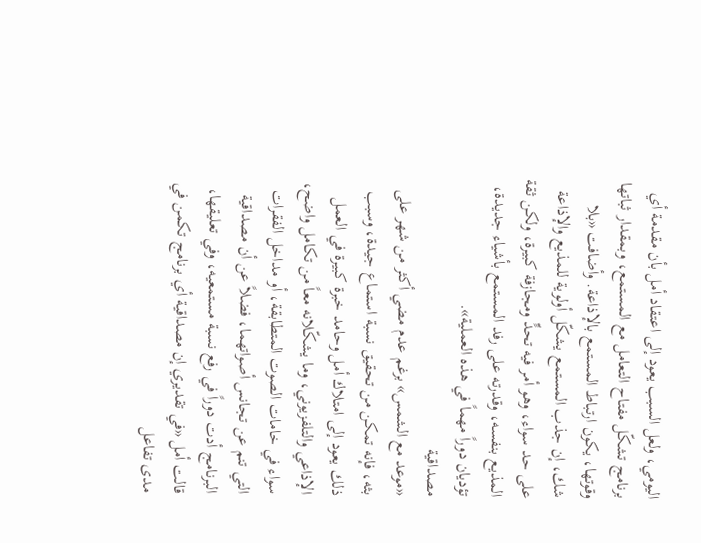اليومي، ولعل السبب يعود إلى اعتقاد أمل بأن مقدمة أي برنامج تشكّل مفتاح التعامل مع المستمع، وبمقدار ثباتها وقوتها، يكون ارتباط المستمع بالإذاعة. وأضافت «بلا شك، إن جذب المستمع يشكّل أولوية للمذيع والإذاعة على حد سواء، وهو أمر فيه تحدٍّ ومجازفة كبيرة، ولكن ثقة المذيع بنفسه، وقدرته على رفد المستمع بأشياء جديدة، تؤديان دوراً مهماً في هذه العملية».
مصداقية
«موعد مع الشمس» برغم عدم مضي أكثر من شهر على بثه، فإنه تمكن من تحقيق نسبة استماع جيدة، وسبب ذلك يعود إلى امتلاك أمل وحامد خبرة كبيرة في العمل الإذاعي والتلفزيوني، وما يشكّلانه معاً من تكامل واضح، سواء في خامات الصوت المتطابقة، أو مداخل الفقرات التي تنم عن تجانس أصواتهما، فضلاً عن أن مصداقية البرنامج أدت دوراً في رفع نسبة مستمعيه، وفي تعليقها، قالت أمل «في تقديري إن مصداقية أي برنامج تكمن في مدى تفاعل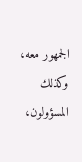الجمهور معه، وكذلك المسؤولون،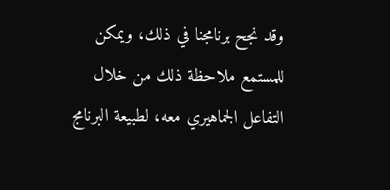وقد نجح برنامجنا في ذلك، ويمكن للمستمع ملاحظة ذلك من خلال التفاعل الجماهيري معه، لطبيعة البرنامج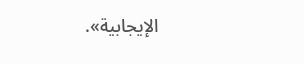الإيجابية».